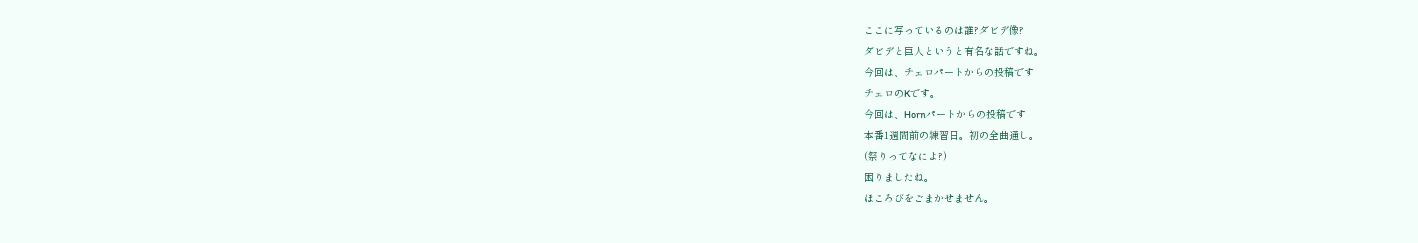ここに写っているのは誰?ダビデ像?
ダビデと巨人というと有名な話ですね。
今回は、チェロパートからの投稿です
チェロのKです。
今回は、Hornパートからの投稿です
本番1週間前の練習日。初の全曲通し。
(祭りってなによ?)
困りましたね。
ほころびをごまかせません。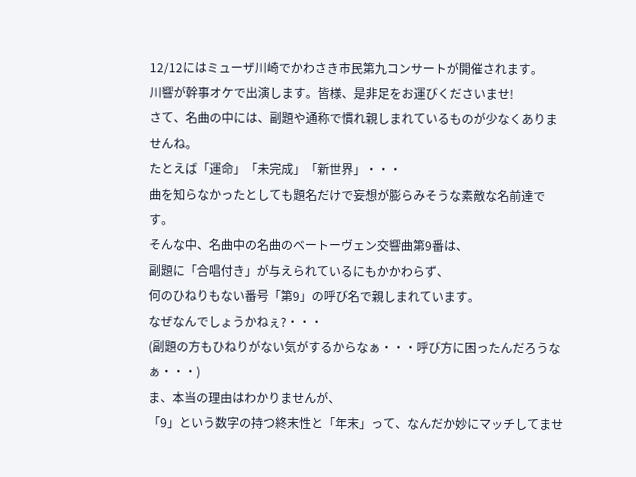12/12にはミューザ川崎でかわさき市民第九コンサートが開催されます。
川響が幹事オケで出演します。皆様、是非足をお運びくださいませ!
さて、名曲の中には、副題や通称で慣れ親しまれているものが少なくありませんね。
たとえば「運命」「未完成」「新世界」・・・
曲を知らなかったとしても題名だけで妄想が膨らみそうな素敵な名前達です。
そんな中、名曲中の名曲のベートーヴェン交響曲第9番は、
副題に「合唱付き」が与えられているにもかかわらず、
何のひねりもない番号「第9」の呼び名で親しまれています。
なぜなんでしょうかねぇ?・・・
(副題の方もひねりがない気がするからなぁ・・・呼び方に困ったんだろうなぁ・・・)
ま、本当の理由はわかりませんが、
「9」という数字の持つ終末性と「年末」って、なんだか妙にマッチしてませ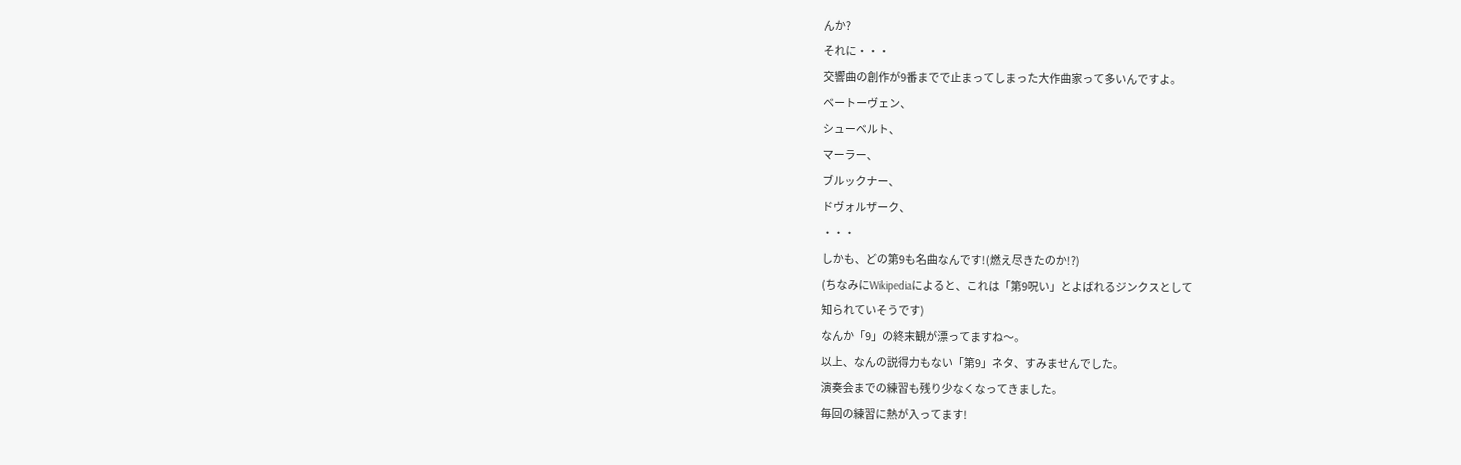んか?
それに・・・
交響曲の創作が9番までで止まってしまった大作曲家って多いんですよ。
ベートーヴェン、
シューベルト、
マーラー、
ブルックナー、
ドヴォルザーク、
・・・
しかも、どの第9も名曲なんです!(燃え尽きたのか!?)
(ちなみにWikipediaによると、これは「第9呪い」とよばれるジンクスとして
知られていそうです)
なんか「9」の終末観が漂ってますね〜。
以上、なんの説得力もない「第9」ネタ、すみませんでした。
演奏会までの練習も残り少なくなってきました。
毎回の練習に熱が入ってます!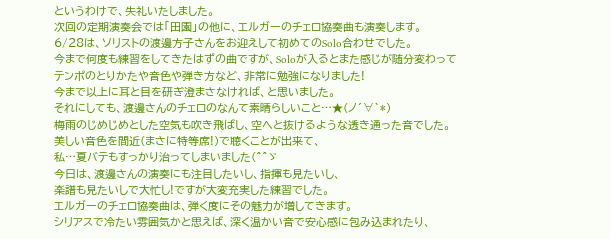というわけで、失礼いたしました。
次回の定期演奏会では「田園」の他に、エルガーのチェロ協奏曲も演奏します。
6/28は、ソリストの渡邊方子さんをお迎えして初めてのSolo合わせでした。
今まで何度も練習をしてきたはずの曲ですが、Soloが入るとまた感じが随分変わって
テンポのとりかたや音色や弾き方など、非常に勉強になりました!
今まで以上に耳と目を研ぎ澄まさなければ、と思いました。
それにしても、渡邊さんのチェロのなんて素晴らしいこと…★(ノ´∀`*)
梅雨のじめじめとした空気も吹き飛ばし、空へと抜けるような透き通った音でした。
美しい音色を間近(まさに特等席!)で聴くことが出来て、
私…夏バテもすっかり治ってしまいました(^^ゞ
今日は、渡邊さんの演奏にも注目したいし、指揮も見たいし、
楽譜も見たいしで大忙し!ですが大変充実した練習でした。
エルガーのチェロ協奏曲は、弾く度にその魅力が増してきます。
シリアスで冷たい雰囲気かと思えば、深く温かい音で安心感に包み込まれたり、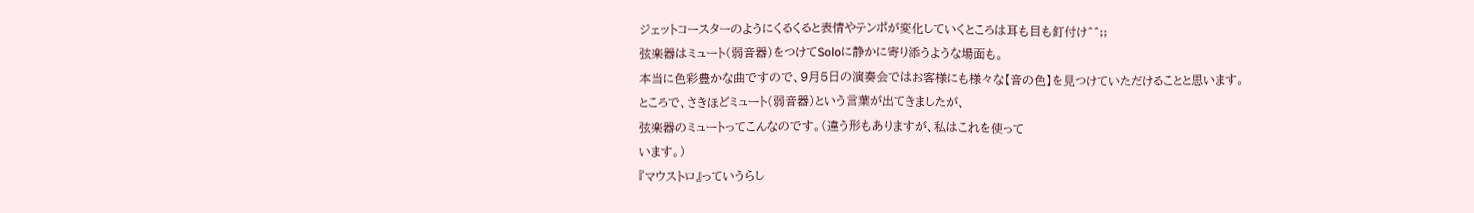ジェットコースターのようにくるくると表情やテンポが変化していくところは耳も目も釘付け^^;;
弦楽器はミュート(弱音器)をつけてSoloに静かに寄り添うような場面も。
本当に色彩豊かな曲ですので、9月5日の演奏会ではお客様にも様々な【音の色】を見つけていただけることと思います。
ところで、さきほどミュート(弱音器)という言葉が出てきましたが、
弦楽器のミュートってこんなのです。(違う形もありますが、私はこれを使って
います。)
『マウストロ』っていうらし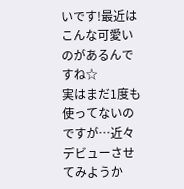いです!最近はこんな可愛いのがあるんですね☆
実はまだ1度も使ってないのですが…近々デビューさせてみようか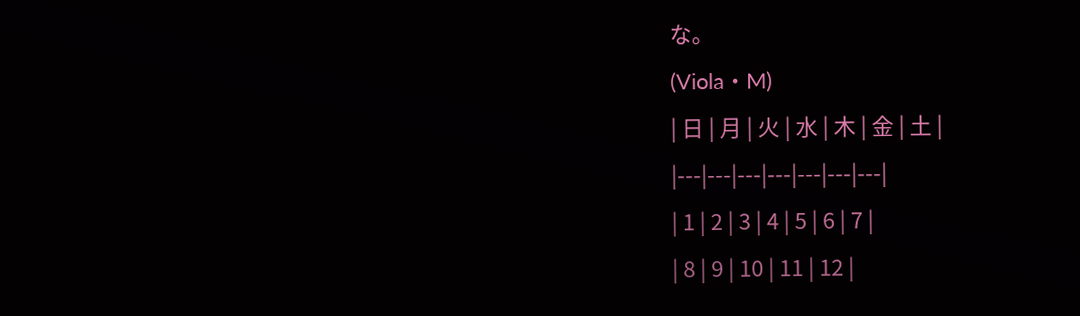な。
(Viola・M)
| 日 | 月 | 火 | 水 | 木 | 金 | 土 |
|---|---|---|---|---|---|---|
| 1 | 2 | 3 | 4 | 5 | 6 | 7 |
| 8 | 9 | 10 | 11 | 12 |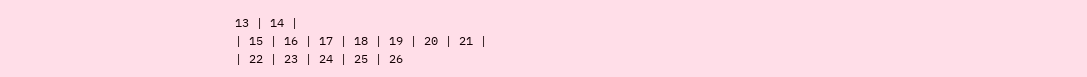13 | 14 |
| 15 | 16 | 17 | 18 | 19 | 20 | 21 |
| 22 | 23 | 24 | 25 | 26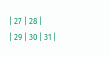| 27 | 28 |
| 29 | 30 | 31 |